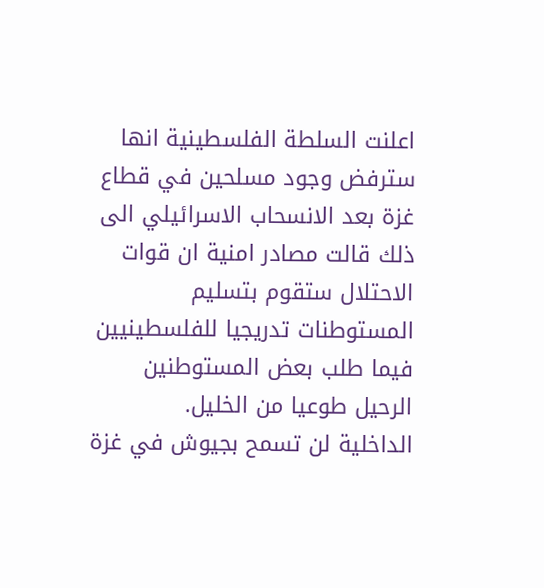اعلنت السلطة الفلسطينية انها سترفض وجود مسلحين في قطاع غزة بعد الانسحاب الاسرائيلي الى ذلك قالت مصادر امنية ان قوات الاحتلال ستقوم بتسليم المستوطنات تدريجيا للفلسطينيين فيما طلب بعض المستوطنين الرحيل طوعيا من الخليل.
الداخلية لن تسمح بجيوش في غزة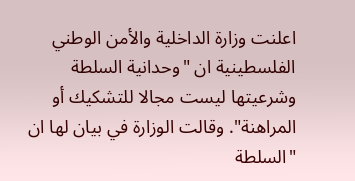اعلنت وزارة الداخلية والأمن الوطني الفلسطينية ان "وحدانية السلطة وشرعيتها ليست مجالا للتشكيك أو المراهنة". وقالت الوزارة في بيان لها ان "السلطة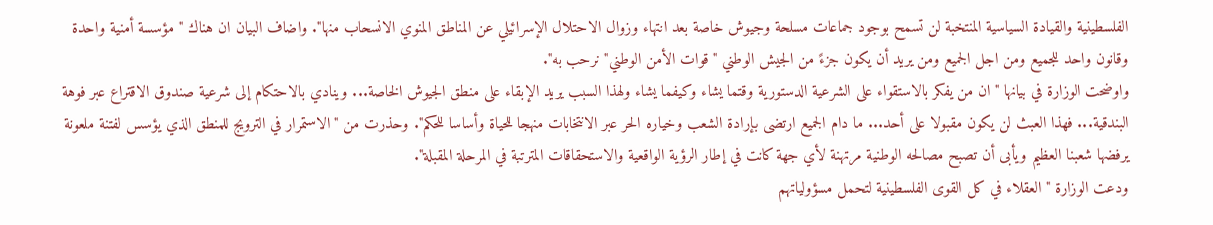الفلسطينية والقيادة السياسية المنتخبة لن تسمح بوجود جماعات مسلحة وجيوش خاصة بعد انتهاء وزوال الاحتلال الإسرائيلي عن المناطق المنوي الانسحاب منها". واضاف البيان ان هناك "مؤسسة أمنية واحدة وقانون واحد للجميع ومن اجل الجميع ومن يريد أن يكون جزءً من الجيش الوطني "قوات الأمن الوطني" نرحب به".
واوضحت الوزارة في بيانها "ان من يفكر بالاستقواء على الشرعية الدستورية وقتما يشاء وكيفما يشاء ولهذا السبب يريد الإبقاء على منطق الجيوش الخاصة... وينادي بالاحتكام إلى شرعية صندوق الاقتراع عبر فوهة البندقية... فهذا العبث لن يكون مقبولا على أحد... ما دام الجميع ارتضى بإرادة الشعب وخياره الحر عبر الانتخابات منهجا للحياة وأساسا للحكم". وحذرت من "الاستمرار في الترويج للمنطق الذي يؤسس لفتنة ملعونة يرفضها شعبنا العظيم ويأبى أن تصبح مصالحه الوطنية مرتهنة لأي جهة كانت في إطار الرؤية الواقعية والاستحقاقات المترتبة في المرحلة المقبلة".
ودعت الوزارة "العقلاء في كل القوى الفلسطينية لتحمل مسؤولياتهم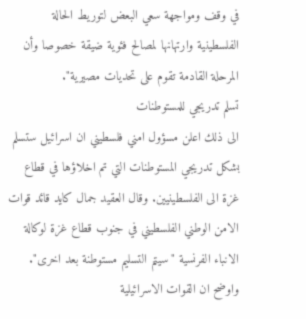في وقف ومواجهة سعي البعض لتوريط الحالة الفلسطينية وارتهانها لمصالح فئوية ضيقة خصوصا وأن المرحلة القادمة تقوم على تحديات مصيرية".
تسلم تدريجي للمستوطنات
الى ذلك اعلن مسؤول امني فلسطيني ان اسرائيل ستسلم بشكل تدريجي المستوطنات التي تم اخلاؤها في قطاع غزة الى الفلسطينيين. وقال العقيد جمال كايد قائد قوات الامن الوطني الفلسطيني في جنوب قطاع غزة لوكالة الانباء الفرنسية "سيتم التسليم مستوطنة بعد اخرى". واوضح ان القوات الاسرائيلية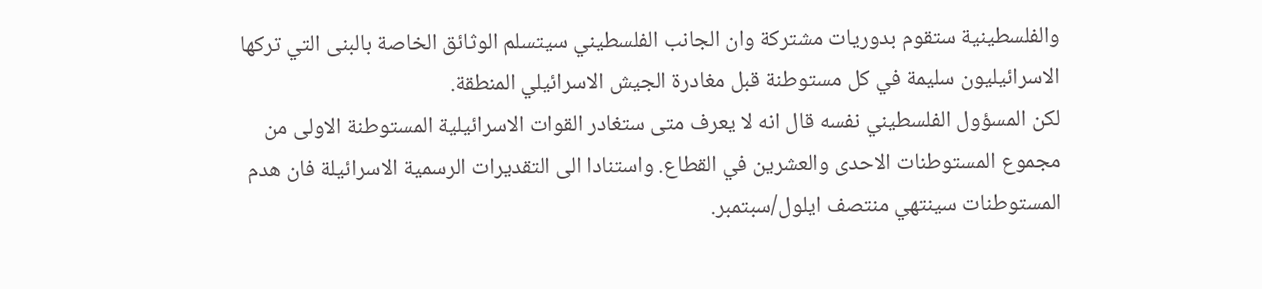والفلسطينية ستقوم بدوريات مشتركة وان الجانب الفلسطيني سيتسلم الوثائق الخاصة بالبنى التي تركها الاسرائيليون سليمة في كل مستوطنة قبل مغادرة الجيش الاسرائيلي المنطقة.
لكن المسؤول الفلسطيني نفسه قال انه لا يعرف متى ستغادر القوات الاسرائيلية المستوطنة الاولى من مجموع المستوطنات الاحدى والعشرين في القطاع. واستنادا الى التقديرات الرسمية الاسرائيلة فان هدم المستوطنات سينتهي منتصف ايلول/سبتمبر.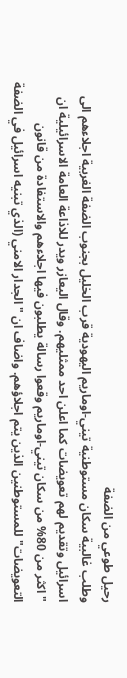رحيل طوعي من الضفة
وطلب غالبية سكان مستوطنية تيني-اوماريم اليهودية قرب الخليل بجنوب الضفة الغربية اجلاءهم الى اسرائيل وتقديم لهم تعويضات كما اعلن احد ممثليهم. وقال اليعازر ويدر للاذاعة العامة الاسرائيلية ان "اكثر من 80% من سكان تيني-اوماريم وقعوا رسالة يطلبون فيها اجلاءهم والاستفادة من قانون التعويضات" للمستوطنين الذين يتم اجلاؤهم. واضاف ان "الجدار الامني (الذي تبنيه اسرائيل في الضفة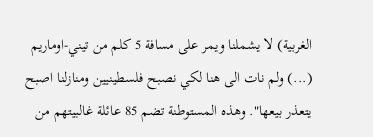الغربية) لا يشملنا ويمر على مسافة 5 كلم من تيني-اوماريم (...) ولم نات الى هنا لكي نصبح فلسطينيين ومنازلنا اصبح يتعذر بيعها". وهذه المستوطنة تضم 85 عائلة غالبيتهم من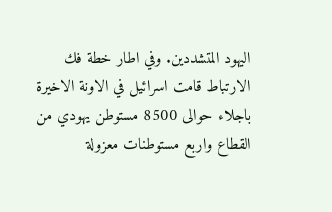اليهود المتشددين. وفي اطار خطة فك الارتباط قامت اسرائيل في الاونة الاخيرة باجلاء حوالى 8500 مستوطن يهودي من القطاع واربع مستوطنات معزولة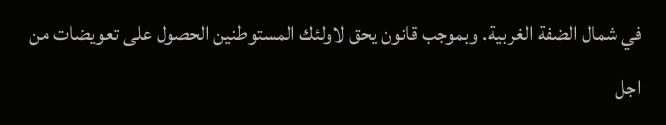في شمال الضفة الغربية. وبموجب قانون يحق لاولئك المستوطنين الحصول على تعويضات من اجل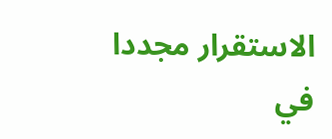الاستقرار مجددا في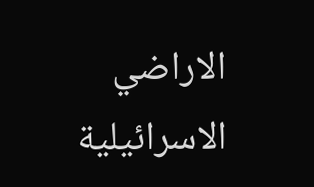الاراضي الاسرائيلية